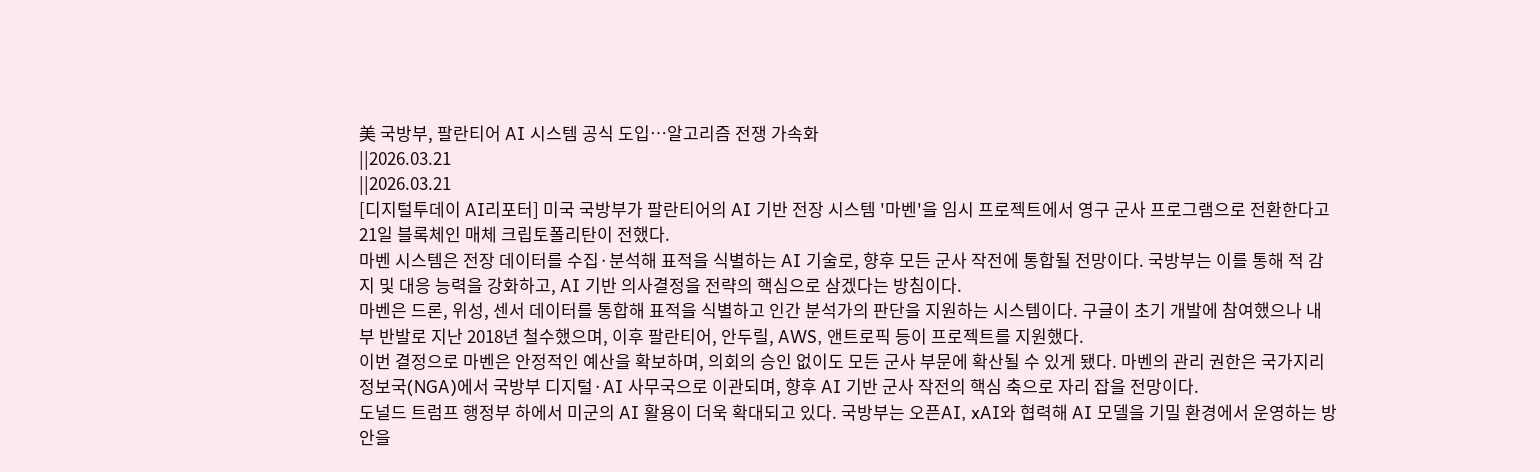美 국방부, 팔란티어 AI 시스템 공식 도입…알고리즘 전쟁 가속화
||2026.03.21
||2026.03.21
[디지털투데이 AI리포터] 미국 국방부가 팔란티어의 AI 기반 전장 시스템 '마벤'을 임시 프로젝트에서 영구 군사 프로그램으로 전환한다고 21일 블록체인 매체 크립토폴리탄이 전했다.
마벤 시스템은 전장 데이터를 수집·분석해 표적을 식별하는 AI 기술로, 향후 모든 군사 작전에 통합될 전망이다. 국방부는 이를 통해 적 감지 및 대응 능력을 강화하고, AI 기반 의사결정을 전략의 핵심으로 삼겠다는 방침이다.
마벤은 드론, 위성, 센서 데이터를 통합해 표적을 식별하고 인간 분석가의 판단을 지원하는 시스템이다. 구글이 초기 개발에 참여했으나 내부 반발로 지난 2018년 철수했으며, 이후 팔란티어, 안두릴, AWS, 앤트로픽 등이 프로젝트를 지원했다.
이번 결정으로 마벤은 안정적인 예산을 확보하며, 의회의 승인 없이도 모든 군사 부문에 확산될 수 있게 됐다. 마벤의 관리 권한은 국가지리정보국(NGA)에서 국방부 디지털·AI 사무국으로 이관되며, 향후 AI 기반 군사 작전의 핵심 축으로 자리 잡을 전망이다.
도널드 트럼프 행정부 하에서 미군의 AI 활용이 더욱 확대되고 있다. 국방부는 오픈AI, xAI와 협력해 AI 모델을 기밀 환경에서 운영하는 방안을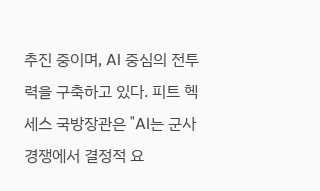추진 중이며, AI 중심의 전투력을 구축하고 있다. 피트 헥세스 국방장관은 "AI는 군사 경쟁에서 결정적 요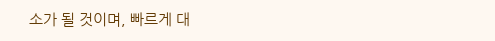소가 될 것이며, 빠르게 대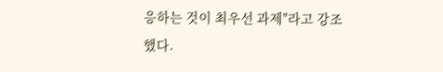응하는 것이 최우선 과제"라고 강조했다.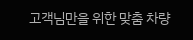고객님만을 위한 맞춤 차량